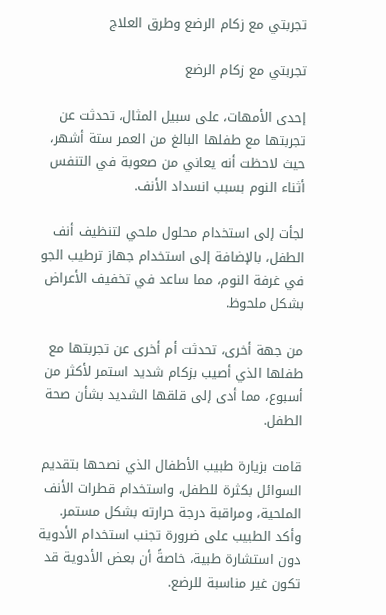تجربتي مع زكام الرضع وطرق العلاج

تجربتي مع زكام الرضع

إحدى الأمهات، على سبيل المثال، تحدثت عن تجربتها مع طفلها البالغ من العمر ستة أشهر، حيث لاحظت أنه يعاني من صعوبة في التنفس أثناء النوم بسبب انسداد الأنف.

لجأت إلى استخدام محلول ملحي لتنظيف أنف الطفل، بالإضافة إلى استخدام جهاز ترطيب الجو في غرفة النوم، مما ساعد في تخفيف الأعراض بشكل ملحوظ.

من جهة أخرى، تحدثت أم أخرى عن تجربتها مع طفلها الذي أصيب بزكام شديد استمر لأكثر من أسبوع، مما أدى إلى قلقها الشديد بشأن صحة الطفل.

قامت بزيارة طبيب الأطفال الذي نصحها بتقديم السوائل بكثرة للطفل، واستخدام قطرات الأنف الملحية، ومراقبة درجة حرارته بشكل مستمر. وأكد الطبيب على ضرورة تجنب استخدام الأدوية دون استشارة طبية، خاصةً أن بعض الأدوية قد تكون غير مناسبة للرضع.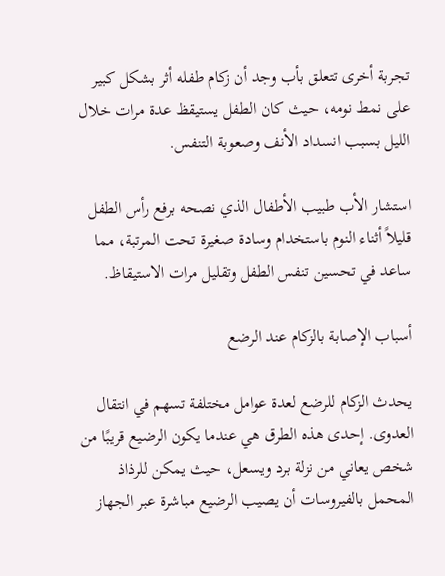تجربة أخرى تتعلق بأب وجد أن زكام طفله أثر بشكل كبير على نمط نومه، حيث كان الطفل يستيقظ عدة مرات خلال الليل بسبب انسداد الأنف وصعوبة التنفس.

استشار الأب طبيب الأطفال الذي نصحه برفع رأس الطفل قليلاً أثناء النوم باستخدام وسادة صغيرة تحت المرتبة، مما ساعد في تحسين تنفس الطفل وتقليل مرات الاستيقاظ.

أسباب الإصابة بالزكام عند الرضع

يحدث الزكام للرضع لعدة عوامل مختلفة تسهم في انتقال العدوى. إحدى هذه الطرق هي عندما يكون الرضيع قريبًا من شخص يعاني من نزلة برد ويسعل، حيث يمكن للرذاذ المحمل بالفيروسات أن يصيب الرضيع مباشرة عبر الجهاز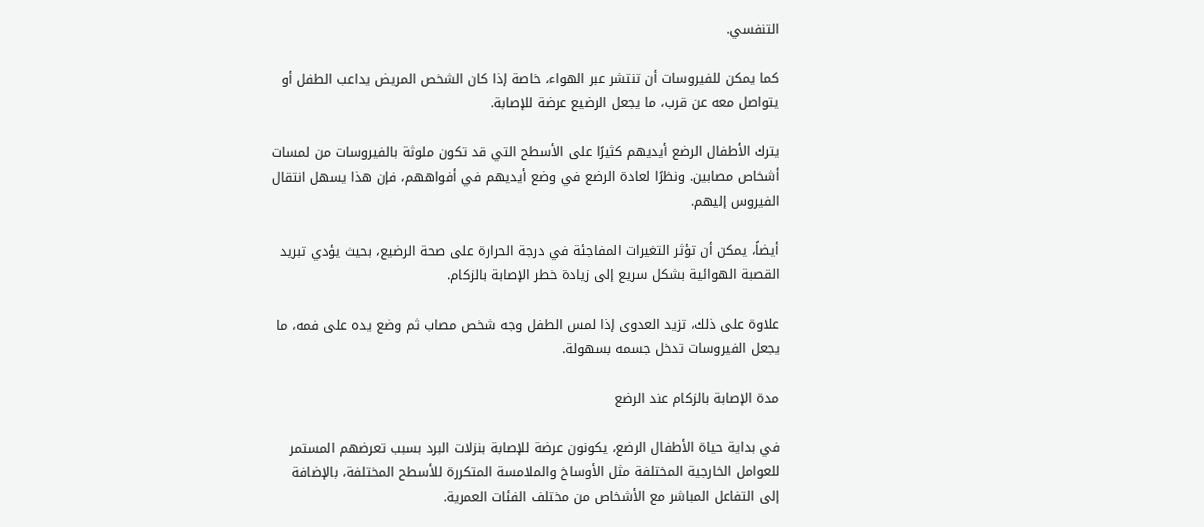التنفسي.

كما يمكن للفيروسات أن تنتشر عبر الهواء، خاصة إذا كان الشخص المريض يداعب الطفل أو يتواصل معه عن قرب، ما يجعل الرضيع عرضة للإصابة.

يترك الأطفال الرضع أيديهم كثيرًا على الأسطح التي قد تكون ملوثة بالفيروسات من لمسات أشخاص مصابين. ونظرًا لعادة الرضع في وضع أيديهم في أفواههم، فإن هذا يسهل انتقال الفيروس إليهم.

أيضاً، يمكن أن تؤثر التغيرات المفاجئة في درجة الحرارة على صحة الرضيع، بحيث يؤدي تبريد القصبة الهوائية بشكل سريع إلى زيادة خطر الإصابة بالزكام.

علاوة على ذلك، تزيد العدوى إذا لمس الطفل وجه شخص مصاب ثم وضع يده على فمه، ما يجعل الفيروسات تدخل جسمه بسهولة.

مدة الإصابة بالزكام عند الرضع

في بداية حياة الأطفال الرضع، يكونون عرضة للإصابة بنزلات البرد بسبب تعرضهم المستمر للعوامل الخارجية المختلفة مثل الأوساخ والملامسة المتكررة للأسطح المختلفة، بالإضافة إلى التفاعل المباشر مع الأشخاص من مختلف الفئات العمرية.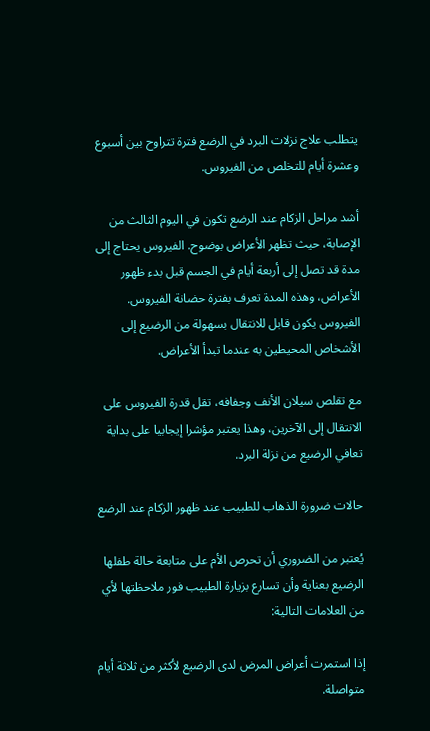يتطلب علاج نزلات البرد في الرضع فترة تتراوح بين أسبوع وعشرة أيام للتخلص من الفيروس.

أشد مراحل الزكام عند الرضع تكون في اليوم الثالث من الإصابة، حيث تظهر الأعراض بوضوح. الفيروس يحتاج إلى مدة قد تصل إلى أربعة أيام في الجسم قبل بدء ظهور الأعراض، وهذه المدة تعرف بفترة حضانة الفيروس. الفيروس يكون قابل للانتقال بسهولة من الرضيع إلى الأشخاص المحيطين به عندما تبدأ الأعراض.

مع تقلص سيلان الأنف وجفافه، تقل قدرة الفيروس على الانتقال إلى الآخرين، وهذا يعتبر مؤشرا إيجابيا على بداية تعافي الرضيع من نزلة البرد.

حالات ضرورة الذهاب للطبيب عند ظهور الزكام عند الرضع

يُعتبر من الضروري أن تحرص الأم على متابعة حالة طفلها الرضيع بعناية وأن تسارع بزيارة الطبيب فور ملاحظتها لأي من العلامات التالية:

إذا استمرت أعراض المرض لدى الرضيع لأكثر من ثلاثة أيام متواصلة.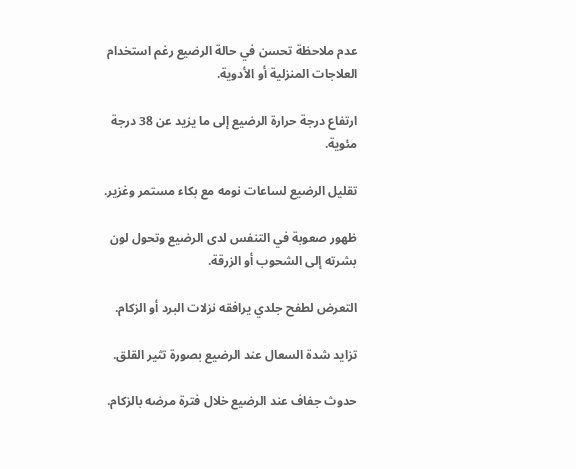عدم ملاحظة تحسن في حالة الرضيع رغم استخدام العلاجات المنزلية أو الأدوية.

ارتفاع درجة حرارة الرضيع إلى ما يزيد عن 38 درجة مئوية.

تقليل الرضيع لساعات نومه مع بكاء مستمر وغزير.

ظهور صعوبة في التنفس لدى الرضيع وتحول لون بشرته إلى الشحوب أو الزرقة.

التعرض لطفح جلدي يرافقه نزلات البرد أو الزكام.

تزايد شدة السعال عند الرضيع بصورة تثير القلق.

حدوث جفاف عند الرضيع خلال فترة مرضه بالزكام.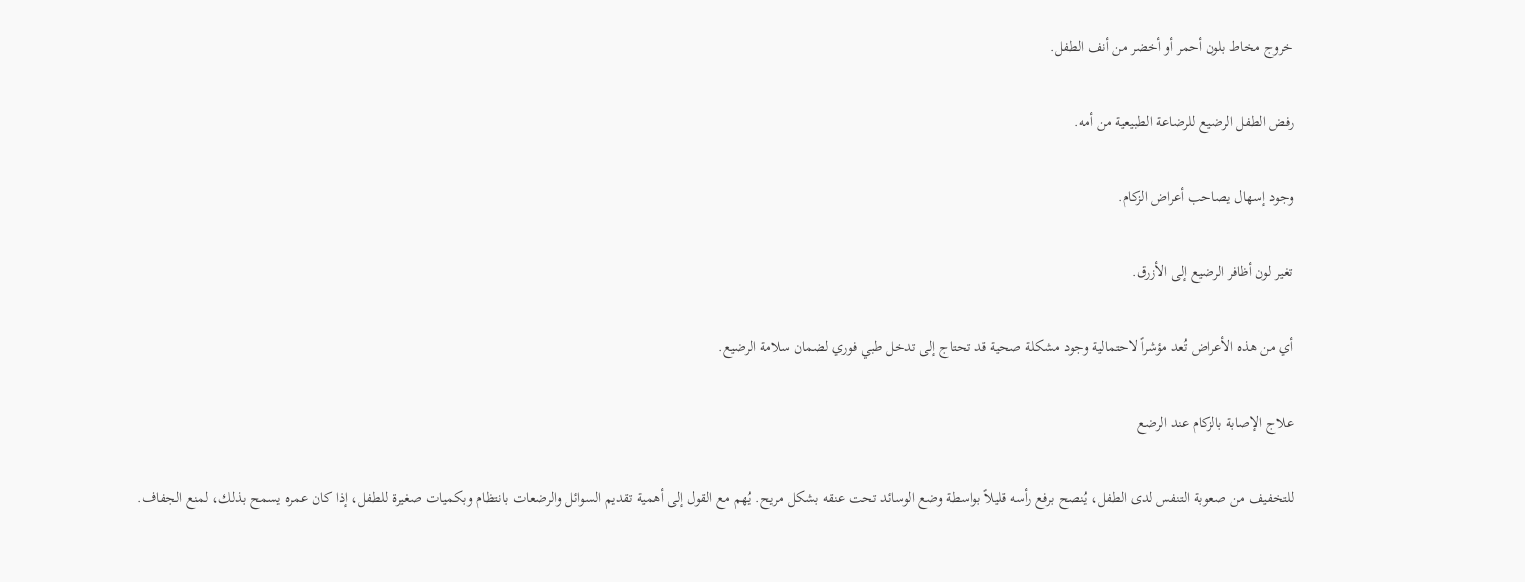خروج مخاط بلون أحمر أو أخضر من أنف الطفل.

رفض الطفل الرضيع للرضاعة الطبيعية من أمه.

وجود إسهال يصاحب أعراض الزكام.

تغير لون أظافر الرضيع إلى الأزرق.

أي من هذه الأعراض تُعد مؤشراً لاحتمالية وجود مشكلة صحية قد تحتاج إلى تدخل طبي فوري لضمان سلامة الرضيع.

علاج الإصابة بالزكام عند الرضع

للتخفيف من صعوبة التنفس لدى الطفل، يُنصح برفع رأسه قليلاً بواسطة وضع الوسائد تحت عنقه بشكل مريح. يُهم مع القول إلى أهمية تقديم السوائل والرضعات بانتظام وبكميات صغيرة للطفل، إذا كان عمره يسمح بذلك، لمنع الجفاف.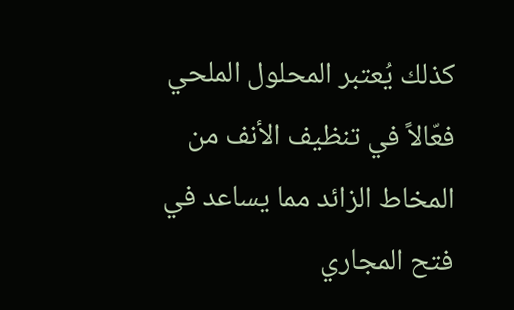كذلك يُعتبر المحلول الملحي فعّالاً في تنظيف الأنف من المخاط الزائد مما يساعد في فتح المجاري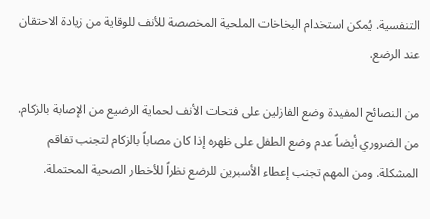التنفسية. يُمكن استخدام البخاخات الملحية المخصصة للأنف للوقاية من زيادة الاحتقان عند الرضع.

من النصائح المفيدة وضع الفازلين على فتحات الأنف لحماية الرضيع من الإصابة بالزكام. من الضروري أيضاً عدم وضع الطفل على ظهره إذا كان مصاباً بالزكام لتجنب تفاقم المشكلة. ومن المهم تجنب إعطاء الأسبرين للرضع نظراً للأخطار الصحية المحتملة.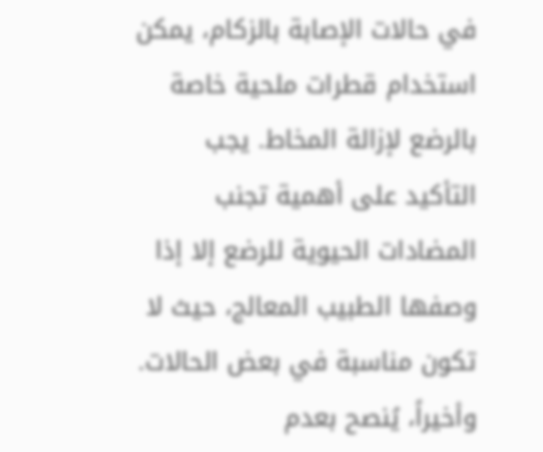في حالات الإصابة بالزكام، يمكن استخدام قطرات ملحية خاصة بالرضع لإزالة المخاط. يجب التأكيد على أهمية تجنب المضادات الحيوية للرضع إلا إذا وصفها الطبيب المعالج، حيث لا تكون مناسبة في بعض الحالات. وأخيراً، يُنصح بعدم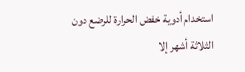استخدام أدوية خفض الحرارة للرضع دون الثلاثة أشهر إلا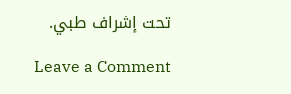تحت إشراف طبي.

Leave a Comment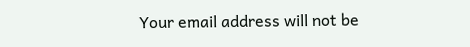Your email address will not be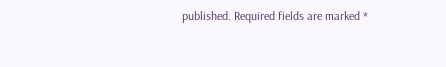published. Required fields are marked *